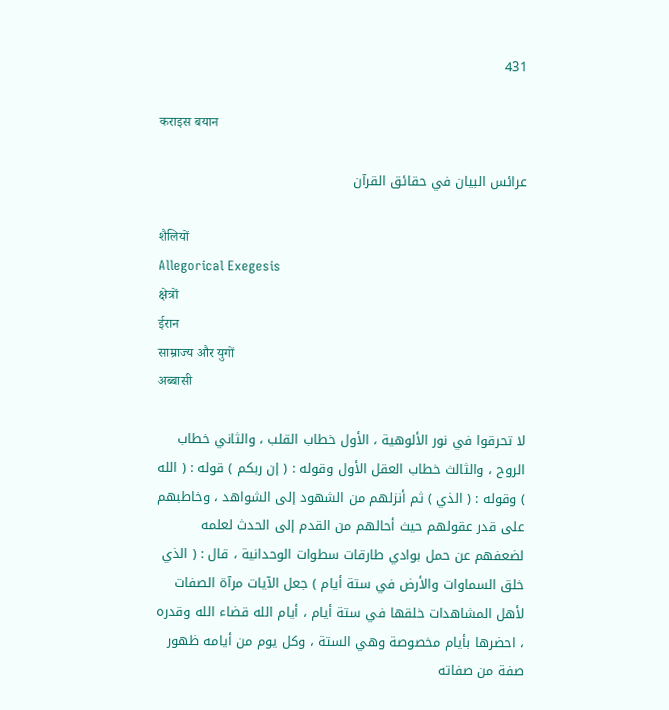431

कराइस बयान

عرائس البيان في حقائق القرآن

शैलियों
Allegorical Exegesis
क्षेत्रों
ईरान
साम्राज्य और युगों
अब्बासी

لا تحرقوا في نور الألوهية ، الأول خطاب القلب ، والثاني خطاب الروح ، والثالث خطاب العقل الأول وقوله : ( إن ربكم ) قوله : ( الله ) وقوله : ( الذي ) ثم أنزلهم من الشهود إلى الشواهد ، وخاطبهم على قدر عقولهم حيث أحالهم من القدم إلى الحدث لعلمه لضعفهم عن حمل بوادي طارقات سطوات الوحدانية ، قال : ( الذي خلق السماوات والأرض في ستة أيام ) جعل الآيات مرآة الصفات لأهل المشاهدات خلقها في ستة أيام ، أيام الله قضاء الله وقدره ، احضرها بأيام مخصوصة وهي الستة ، وكل يوم من أيامه ظهور صفة من صفاته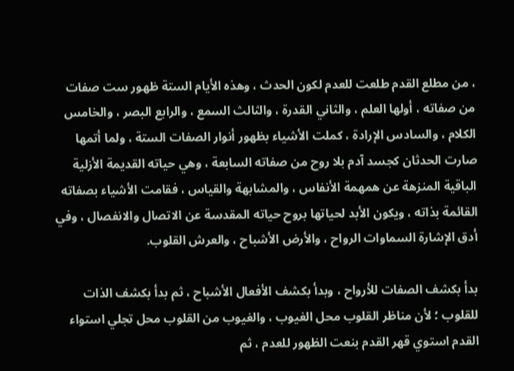، من مطلع القدم طلعت للعدم لكون الحدث ، وهذه الأيام الستة ظهور ست صفات من صفاته ، أولها العلم ، والثاني القدرة ، والثالث السمع ، والرابع البصر ، والخامس الكلام ، والسادس الإرادة ، كملت الأشياء بظهور أنوار الصفات الستة ، ولما أتمها صارت الحدثان كجسد آدم بلا روح من صفاته السابعة ، وهي حياته القديمة الأزلية الباقية المنزهة عن همهمة الأنفاس ، والمشابهة والقياس ، فقامت الأشياء بصفاته القائمة بذاته ، ويكون الأبد لحياتها بروح حياته المقدسة عن الاتصال والانفصال ، وفي أدق الإشارة السماوات الرواح ، والأرض الأشباح ، والعرش القلوب.

بدأ بكشف الصفات للأرواح ، وبدأ بكشف الأفعال الأشباح ، ثم بدأ بكشف الذات للقلوب ؛ لأن مناظر القلوب محل الغيوب ، والغيوب من القلوب محل تجلي استواء القدم استوي قهر القدم بنعت الظهور للعدم ، ثم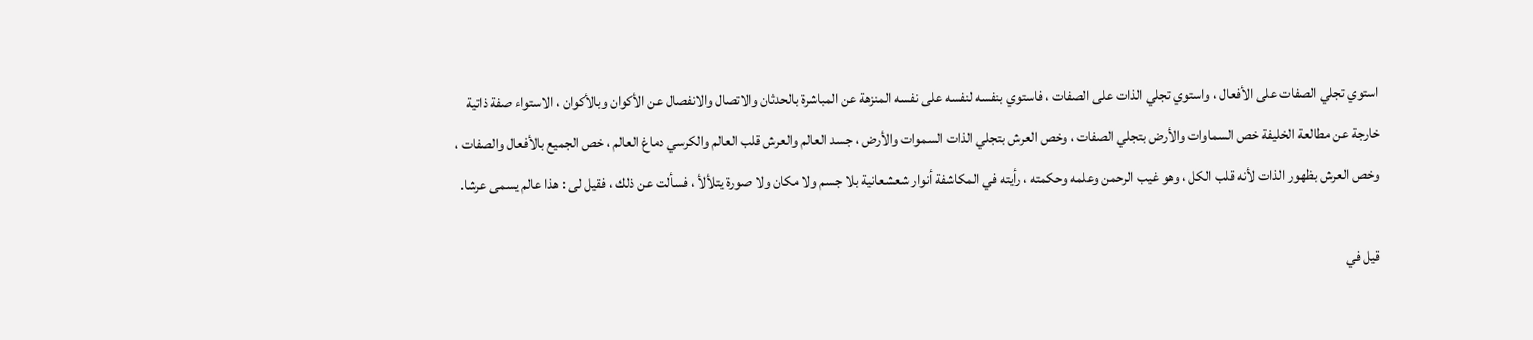استوي تجلي الصفات على الأفعال ، واستوي تجلي الذات على الصفات ، فاستوي بنفسه لنفسه على نفسه المنزهة عن المباشرة بالحدثان والاتصال والانفصال عن الأكوان وبالأكوان ، الاستواء صفة ذاتية خارجة عن مطالعة الخليفة خص السماوات والأرض بتجلي الصفات ، وخص العرش بتجلي الذات السموات والأرض ، جسد العالم والعرش قلب العالم والكرسي دماغ العالم ، خص الجميع بالأفعال والصفات ، وخص العرش بظهور الذات لأنه قلب الكل ، وهو غيب الرحمن وعلمه وحكمته ، رأيته في المكاشفة أنوار شعشعانية بلا جسم ولا مكان ولا صورة يتلألأ ، فسألت عن ذلك ، فقيل لى : هذا عالم يسمى عرشا.

قيل في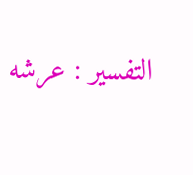التفسير : عرشه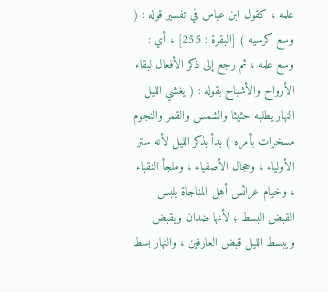علمه ، كقول ابن عباس في تفسير قوله : ( وسع كرسيه ) [البقرة : 255] ، أي : وسع علمه ، ثم رجع إلى ذكر الأفعال لبقاء الأرواح والأشباح بقوله : ( يغشي الليل النهار يطلبه حثيثا والشمس والقمر والنجوم مسخرات بأمره ) بدأ بذكر الليل لأنه ستر الأولياء ، وحجال الأصفياء ، وملجأ النقباء ، وخيام عرائس أهل المناجاة بلبس القبض البسط ؛ لأنها ضدان ويقبض ويبسط الليل قبض العارفين ، والنهار بسط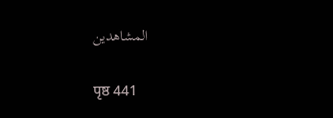المشاهدين

पृष्ठ 441